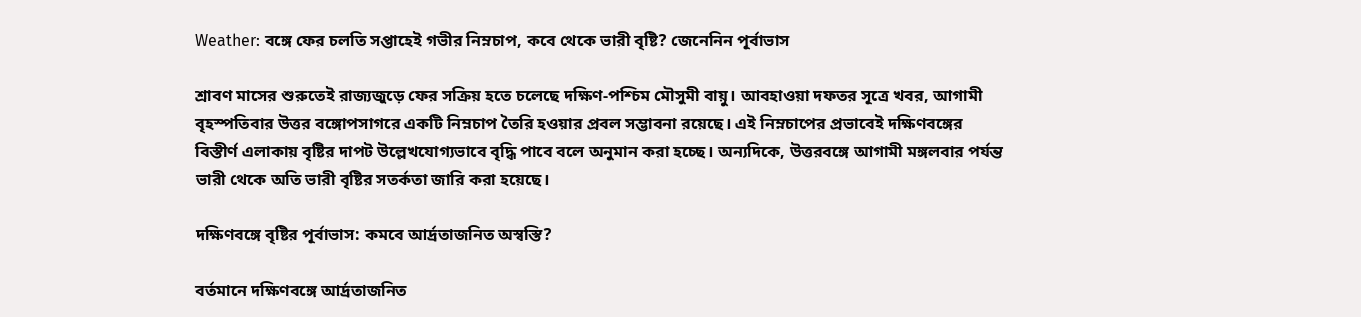Weather: বঙ্গে ফের চলতি সপ্তাহেই গভীর নিম্নচাপ, কবে থেকে ভারী বৃষ্টি? জেনেনিন পূর্বাভাস

শ্রাবণ মাসের শুরুতেই রাজ্যজুড়ে ফের সক্রিয় হতে চলেছে দক্ষিণ-পশ্চিম মৌসুমী বায়ু। আবহাওয়া দফতর সূত্রে খবর, আগামী বৃহস্পতিবার উত্তর বঙ্গোপসাগরে একটি নিম্নচাপ তৈরি হওয়ার প্রবল সম্ভাবনা রয়েছে। এই নিম্নচাপের প্রভাবেই দক্ষিণবঙ্গের বিস্তীর্ণ এলাকায় বৃষ্টির দাপট উল্লেখযোগ্যভাবে বৃদ্ধি পাবে বলে অনুমান করা হচ্ছে। অন্যদিকে, উত্তরবঙ্গে আগামী মঙ্গলবার পর্যন্ত ভারী থেকে অতি ভারী বৃষ্টির সতর্কতা জারি করা হয়েছে।

দক্ষিণবঙ্গে বৃষ্টির পূর্বাভাস: কমবে আর্দ্রতাজনিত অস্বস্তি?

বর্তমানে দক্ষিণবঙ্গে আর্দ্রতাজনিত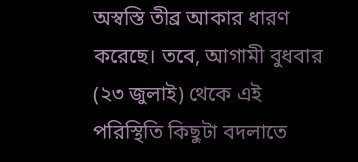অস্বস্তি তীব্র আকার ধারণ করেছে। তবে, আগামী বুধবার (২৩ জুলাই) থেকে এই পরিস্থিতি কিছুটা বদলাতে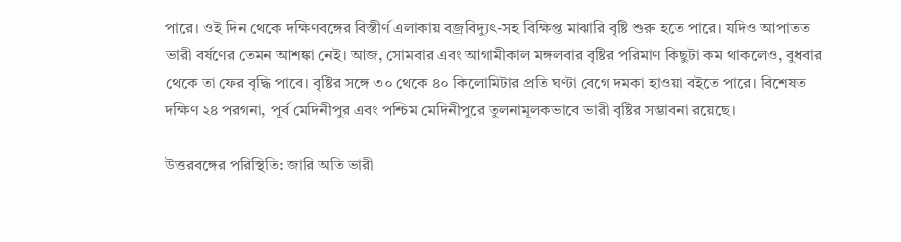পারে। ওই দিন থেকে দক্ষিণবঙ্গের বিস্তীর্ণ এলাকায় বজ্রবিদ্যুৎ-সহ বিক্ষিপ্ত মাঝারি বৃষ্টি শুরু হতে পারে। যদিও আপাতত ভারী বর্ষণের তেমন আশঙ্কা নেই। আজ, সোমবার এবং আগামীকাল মঙ্গলবার বৃষ্টির পরিমাণ কিছুটা কম থাকলেও, বুধবার থেকে তা ফের বৃদ্ধি পাবে। বৃষ্টির সঙ্গে ৩০ থেকে ৪০ কিলোমিটার প্রতি ঘণ্টা বেগে দমকা হাওয়া বইতে পারে। বিশেষত দক্ষিণ ২৪ পরগনা, পূর্ব মেদিনীপুর এবং পশ্চিম মেদিনীপুরে তুলনামূলকভাবে ভারী বৃষ্টির সম্ভাবনা রয়েছে।

উত্তরবঙ্গের পরিস্থিতি: জারি অতি ভারী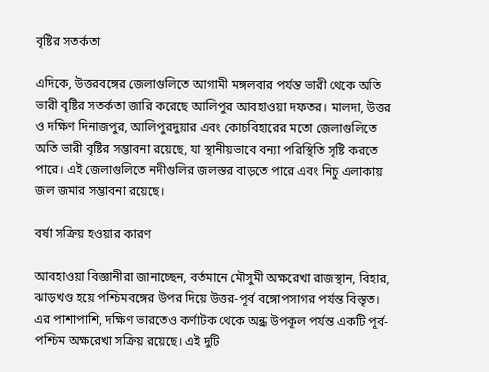বৃষ্টির সতর্কতা

এদিকে, উত্তরবঙ্গের জেলাগুলিতে আগামী মঙ্গলবার পর্যন্ত ভারী থেকে অতি ভারী বৃষ্টির সতর্কতা জারি করেছে আলিপুর আবহাওয়া দফতর। মালদা, উত্তর ও দক্ষিণ দিনাজপুর, আলিপুরদুয়ার এবং কোচবিহারের মতো জেলাগুলিতে অতি ভারী বৃষ্টির সম্ভাবনা রয়েছে, যা স্থানীয়ভাবে বন্যা পরিস্থিতি সৃষ্টি করতে পারে। এই জেলাগুলিতে নদীগুলির জলস্তর বাড়তে পারে এবং নিচু এলাকায় জল জমার সম্ভাবনা রয়েছে।

বর্ষা সক্রিয় হওয়ার কারণ

আবহাওয়া বিজ্ঞানীরা জানাচ্ছেন, বর্তমানে মৌসুমী অক্ষরেখা রাজস্থান, বিহার, ঝাড়খণ্ড হয়ে পশ্চিমবঙ্গের উপর দিয়ে উত্তর-পূর্ব বঙ্গোপসাগর পর্যন্ত বিস্তৃত। এর পাশাপাশি, দক্ষিণ ভারতেও কর্ণাটক থেকে অন্ধ্র উপকূল পর্যন্ত একটি পূর্ব-পশ্চিম অক্ষরেখা সক্রিয় রয়েছে। এই দুটি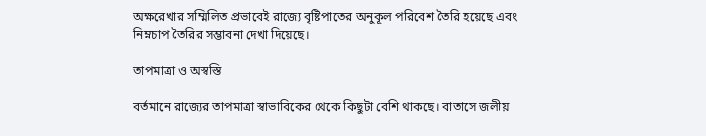অক্ষরেখার সম্মিলিত প্রভাবেই রাজ্যে বৃষ্টিপাতের অনুকূল পরিবেশ তৈরি হয়েছে এবং নিম্নচাপ তৈরির সম্ভাবনা দেখা দিয়েছে।

তাপমাত্রা ও অস্বস্তি

বর্তমানে রাজ্যের তাপমাত্রা স্বাভাবিকের থেকে কিছুটা বেশি থাকছে। বাতাসে জলীয়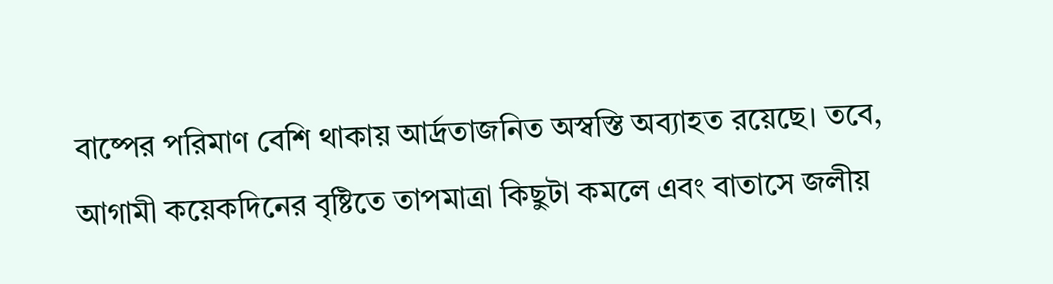বাষ্পের পরিমাণ বেশি থাকায় আর্দ্রতাজনিত অস্বস্তি অব্যাহত রয়েছে। তবে, আগামী কয়েকদিনের বৃষ্টিতে তাপমাত্রা কিছুটা কমলে এবং বাতাসে জলীয়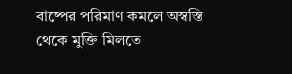বাষ্পের পরিমাণ কমলে অস্বস্তি থেকে মুক্তি মিলতে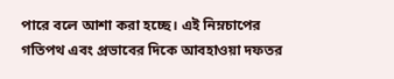পারে বলে আশা করা হচ্ছে। এই নিম্নচাপের গতিপথ এবং প্রভাবের দিকে আবহাওয়া দফতর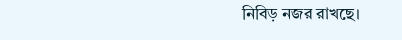নিবিড় নজর রাখছে।